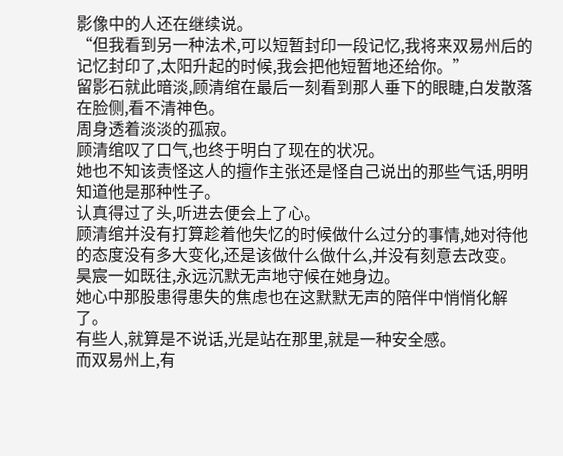影像中的人还在继续说。
“但我看到另一种法术,可以短暂封印一段记忆,我将来双易州后的记忆封印了,太阳升起的时候,我会把他短暂地还给你。”
留影石就此暗淡,顾清绾在最后一刻看到那人垂下的眼睫,白发散落在脸侧,看不清神色。
周身透着淡淡的孤寂。
顾清绾叹了口气,也终于明白了现在的状况。
她也不知该责怪这人的擅作主张还是怪自己说出的那些气话,明明知道他是那种性子。
认真得过了头,听进去便会上了心。
顾清绾并没有打算趁着他失忆的时候做什么过分的事情,她对待他的态度没有多大变化,还是该做什么做什么,并没有刻意去改变。
昊宸一如既往,永远沉默无声地守候在她身边。
她心中那股患得患失的焦虑也在这默默无声的陪伴中悄悄化解了。
有些人,就算是不说话,光是站在那里,就是一种安全感。
而双易州上,有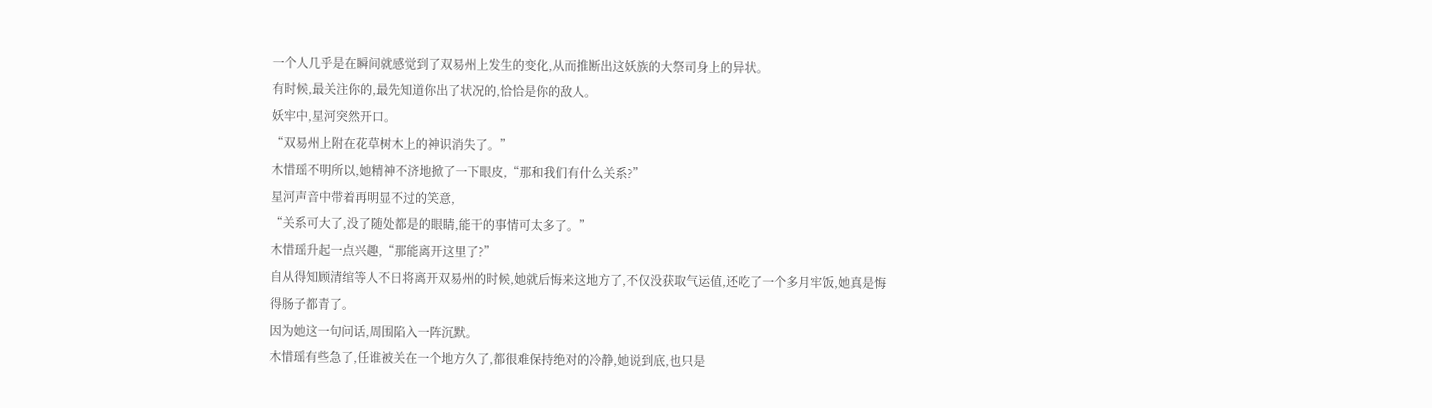一个人几乎是在瞬间就感觉到了双易州上发生的变化,从而推断出这妖族的大祭司身上的异状。
有时候,最关注你的,最先知道你出了状况的,恰恰是你的敌人。
妖牢中,星河突然开口。
“双易州上附在花草树木上的神识消失了。”
木惜瑶不明所以,她精神不济地掀了一下眼皮,“那和我们有什么关系?”
星河声音中带着再明显不过的笑意,
“关系可大了,没了随处都是的眼睛,能干的事情可太多了。”
木惜瑶升起一点兴趣,“那能离开这里了?”
自从得知顾清绾等人不日将离开双易州的时候,她就后悔来这地方了,不仅没获取气运值,还吃了一个多月牢饭,她真是悔得肠子都青了。
因为她这一句问话,周围陷入一阵沉默。
木惜瑶有些急了,任谁被关在一个地方久了,都很难保持绝对的冷静,她说到底,也只是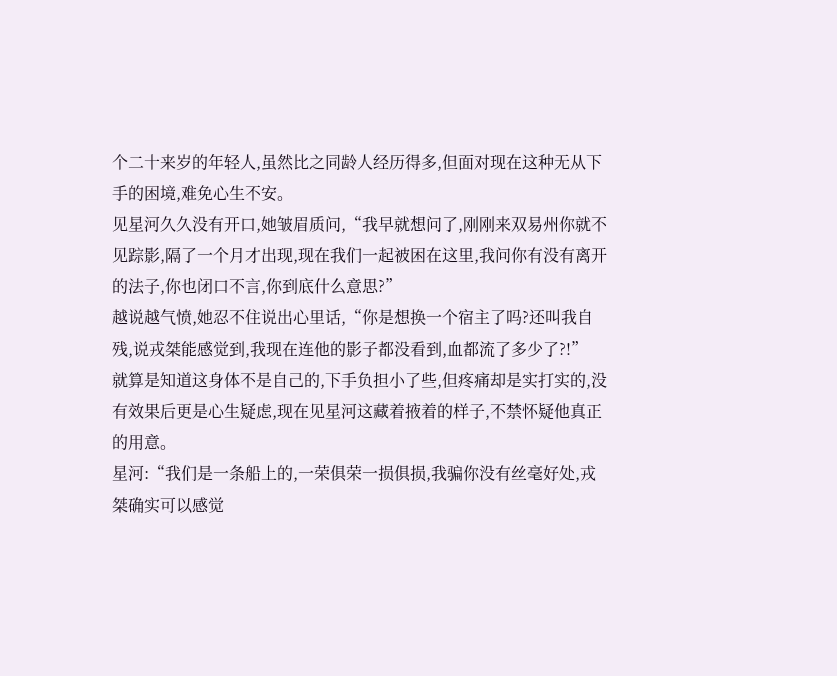个二十来岁的年轻人,虽然比之同龄人经历得多,但面对现在这种无从下手的困境,难免心生不安。
见星河久久没有开口,她皱眉质问,“我早就想问了,刚刚来双易州你就不见踪影,隔了一个月才出现,现在我们一起被困在这里,我问你有没有离开的法子,你也闭口不言,你到底什么意思?”
越说越气愤,她忍不住说出心里话,“你是想换一个宿主了吗?还叫我自残,说戎桀能感觉到,我现在连他的影子都没看到,血都流了多少了?!”
就算是知道这身体不是自己的,下手负担小了些,但疼痛却是实打实的,没有效果后更是心生疑虑,现在见星河这藏着掖着的样子,不禁怀疑他真正的用意。
星河:“我们是一条船上的,一荣俱荣一损俱损,我骗你没有丝毫好处,戎桀确实可以感觉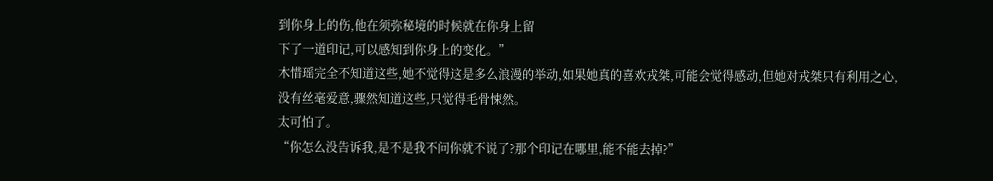到你身上的伤,他在须弥秘境的时候就在你身上留
下了一道印记,可以感知到你身上的变化。”
木惜瑶完全不知道这些,她不觉得这是多么浪漫的举动,如果她真的喜欢戎桀,可能会觉得感动,但她对戎桀只有利用之心,没有丝毫爱意,骤然知道这些,只觉得毛骨悚然。
太可怕了。
“你怎么没告诉我,是不是我不问你就不说了?那个印记在哪里,能不能去掉?”